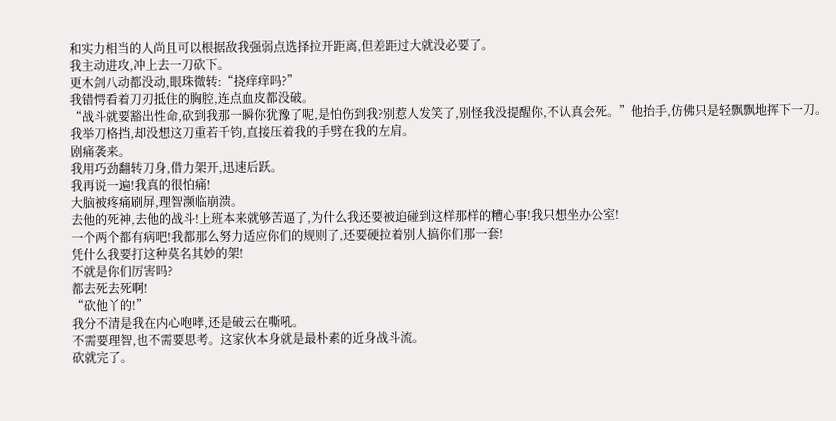和实力相当的人尚且可以根据敌我强弱点选择拉开距离,但差距过大就没必要了。
我主动进攻,冲上去一刀砍下。
更木剑八动都没动,眼珠微转:“挠痒痒吗?”
我错愕看着刀刃抵住的胸腔,连点血皮都没破。
“战斗就要豁出性命,砍到我那一瞬你犹豫了呢,是怕伤到我?别惹人发笑了,别怪我没提醒你,不认真会死。”他抬手,仿佛只是轻飘飘地挥下一刀。
我举刀格挡,却没想这刀重若千钧,直接压着我的手劈在我的左肩。
剧痛袭来。
我用巧劲翻转刀身,借力架开,迅速后跃。
我再说一遍!我真的很怕痛!
大脑被疼痛刷屏,理智濒临崩溃。
去他的死神,去他的战斗!上班本来就够苦逼了,为什么我还要被迫碰到这样那样的糟心事!我只想坐办公室!
一个两个都有病吧!我都那么努力适应你们的规则了,还要硬拉着别人搞你们那一套!
凭什么我要打这种莫名其妙的架!
不就是你们厉害吗?
都去死去死啊!
“砍他丫的!”
我分不清是我在内心咆哮,还是破云在嘶吼。
不需要理智,也不需要思考。这家伙本身就是最朴素的近身战斗流。
砍就完了。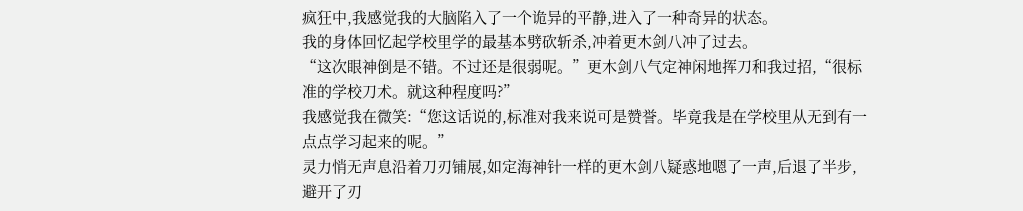疯狂中,我感觉我的大脑陷入了一个诡异的平静,进入了一种奇异的状态。
我的身体回忆起学校里学的最基本劈砍斩杀,冲着更木剑八冲了过去。
“这次眼神倒是不错。不过还是很弱呢。”更木剑八气定神闲地挥刀和我过招,“很标准的学校刀术。就这种程度吗?”
我感觉我在微笑:“您这话说的,标准对我来说可是赞誉。毕竟我是在学校里从无到有一点点学习起来的呢。”
灵力悄无声息沿着刀刃铺展,如定海神针一样的更木剑八疑惑地嗯了一声,后退了半步,避开了刃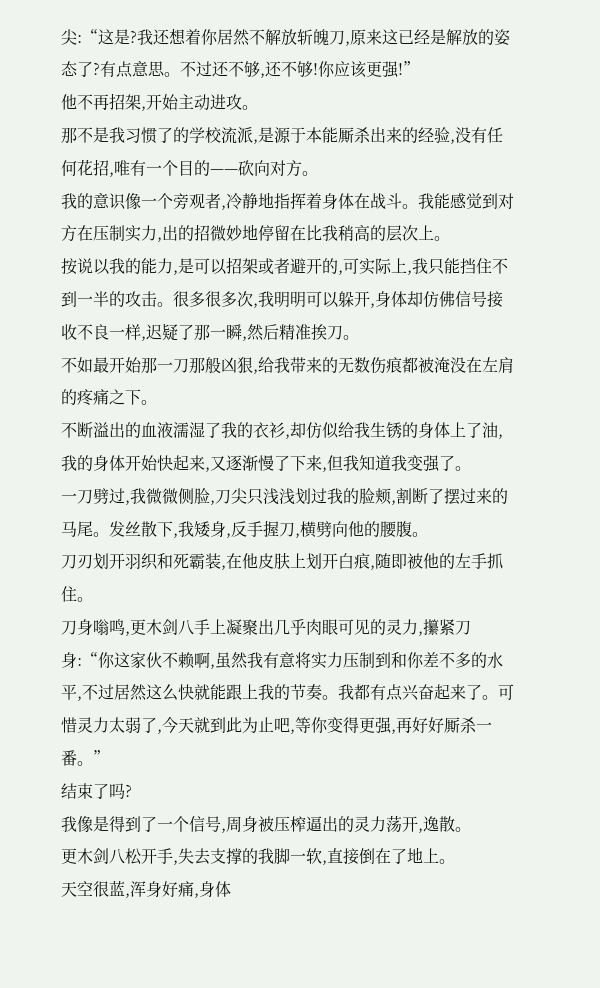尖:“这是?我还想着你居然不解放斩魄刀,原来这已经是解放的姿态了?有点意思。不过还不够,还不够!你应该更强!”
他不再招架,开始主动进攻。
那不是我习惯了的学校流派,是源于本能厮杀出来的经验,没有任何花招,唯有一个目的——砍向对方。
我的意识像一个旁观者,冷静地指挥着身体在战斗。我能感觉到对方在压制实力,出的招微妙地停留在比我稍高的层次上。
按说以我的能力,是可以招架或者避开的,可实际上,我只能挡住不到一半的攻击。很多很多次,我明明可以躲开,身体却仿佛信号接收不良一样,迟疑了那一瞬,然后精准挨刀。
不如最开始那一刀那般凶狠,给我带来的无数伤痕都被淹没在左肩的疼痛之下。
不断溢出的血液濡湿了我的衣衫,却仿似给我生锈的身体上了油,我的身体开始快起来,又逐渐慢了下来,但我知道我变强了。
一刀劈过,我微微侧脸,刀尖只浅浅划过我的脸颊,割断了摆过来的马尾。发丝散下,我矮身,反手握刀,横劈向他的腰腹。
刀刃划开羽织和死霸装,在他皮肤上划开白痕,随即被他的左手抓住。
刀身嗡鸣,更木剑八手上凝聚出几乎肉眼可见的灵力,攥紧刀身:“你这家伙不赖啊,虽然我有意将实力压制到和你差不多的水平,不过居然这么快就能跟上我的节奏。我都有点兴奋起来了。可惜灵力太弱了,今天就到此为止吧,等你变得更强,再好好厮杀一番。”
结束了吗?
我像是得到了一个信号,周身被压榨逼出的灵力荡开,逸散。
更木剑八松开手,失去支撑的我脚一软,直接倒在了地上。
天空很蓝,浑身好痛,身体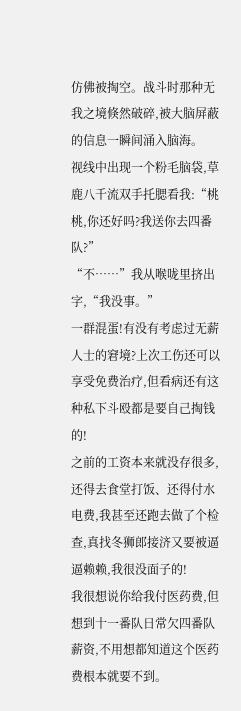仿佛被掏空。战斗时那种无我之境倏然破碎,被大脑屏蔽的信息一瞬间涌入脑海。
视线中出现一个粉毛脑袋,草鹿八千流双手托腮看我:“桃桃,你还好吗?我送你去四番队?”
“不……”我从喉咙里挤出字,“我没事。”
一群混蛋!有没有考虑过无薪人士的窘境?上次工伤还可以享受免费治疗,但看病还有这种私下斗殴都是要自己掏钱的!
之前的工资本来就没存很多,还得去食堂打饭、还得付水电费,我甚至还跑去做了个检查,真找冬狮郎接济又要被逼逼赖赖,我很没面子的!
我很想说你给我付医药费,但想到十一番队日常欠四番队薪资,不用想都知道这个医药费根本就要不到。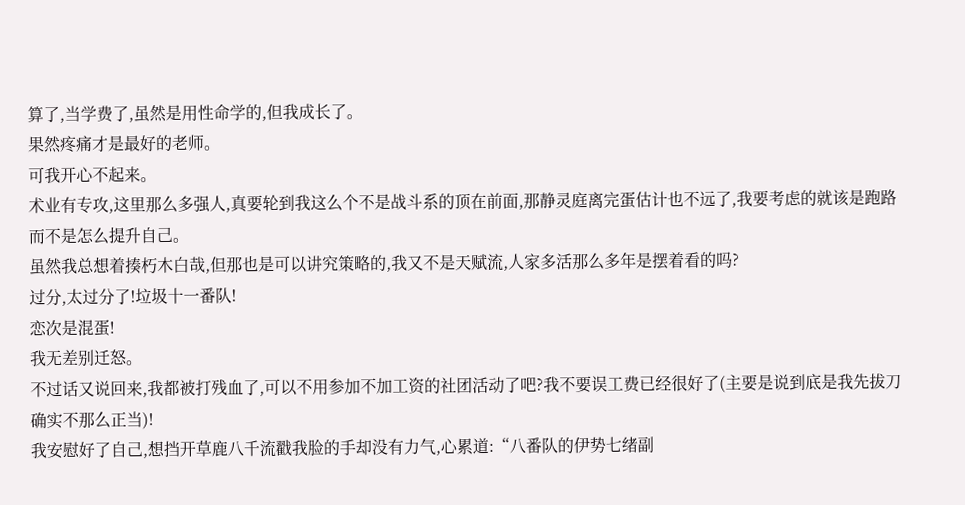算了,当学费了,虽然是用性命学的,但我成长了。
果然疼痛才是最好的老师。
可我开心不起来。
术业有专攻,这里那么多强人,真要轮到我这么个不是战斗系的顶在前面,那静灵庭离完蛋估计也不远了,我要考虑的就该是跑路而不是怎么提升自己。
虽然我总想着揍朽木白哉,但那也是可以讲究策略的,我又不是天赋流,人家多活那么多年是摆着看的吗?
过分,太过分了!垃圾十一番队!
恋次是混蛋!
我无差别迁怒。
不过话又说回来,我都被打残血了,可以不用参加不加工资的社团活动了吧?我不要误工费已经很好了(主要是说到底是我先拔刀确实不那么正当)!
我安慰好了自己,想挡开草鹿八千流戳我脸的手却没有力气,心累道:“八番队的伊势七绪副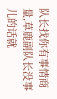队长找你有事情商量,草鹿副队长没事儿的话就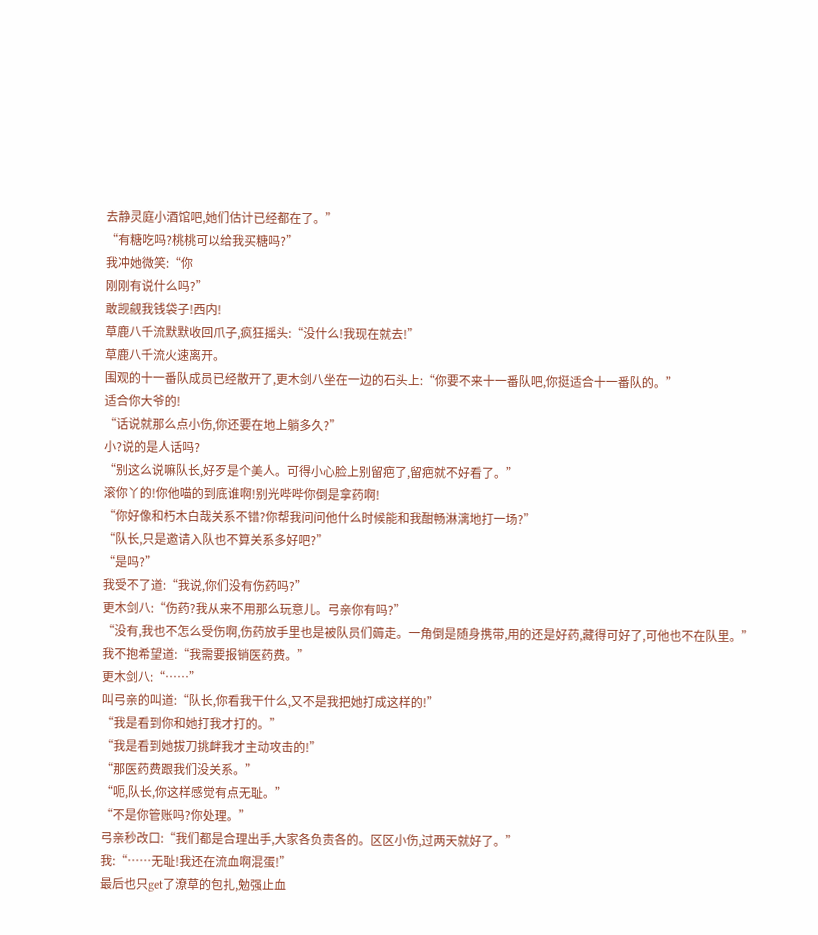去静灵庭小酒馆吧,她们估计已经都在了。”
“有糖吃吗?桃桃可以给我买糖吗?”
我冲她微笑:“你
刚刚有说什么吗?”
敢觊觎我钱袋子!西内!
草鹿八千流默默收回爪子,疯狂摇头:“没什么!我现在就去!”
草鹿八千流火速离开。
围观的十一番队成员已经散开了,更木剑八坐在一边的石头上:“你要不来十一番队吧,你挺适合十一番队的。”
适合你大爷的!
“话说就那么点小伤,你还要在地上躺多久?”
小?说的是人话吗?
“别这么说嘛队长,好歹是个美人。可得小心脸上别留疤了,留疤就不好看了。”
滚你丫的!你他喵的到底谁啊!别光哔哔你倒是拿药啊!
“你好像和朽木白哉关系不错?你帮我问问他什么时候能和我酣畅淋漓地打一场?”
“队长,只是邀请入队也不算关系多好吧?”
“是吗?”
我受不了道:“我说,你们没有伤药吗?”
更木剑八:“伤药?我从来不用那么玩意儿。弓亲你有吗?”
“没有,我也不怎么受伤啊,伤药放手里也是被队员们薅走。一角倒是随身携带,用的还是好药,藏得可好了,可他也不在队里。”
我不抱希望道:“我需要报销医药费。”
更木剑八:“……”
叫弓亲的叫道:“队长,你看我干什么,又不是我把她打成这样的!”
“我是看到你和她打我才打的。”
“我是看到她拔刀挑衅我才主动攻击的!”
“那医药费跟我们没关系。”
“呃,队长,你这样感觉有点无耻。”
“不是你管账吗?你处理。”
弓亲秒改口:“我们都是合理出手,大家各负责各的。区区小伤,过两天就好了。”
我:“……无耻!我还在流血啊混蛋!”
最后也只get了潦草的包扎,勉强止血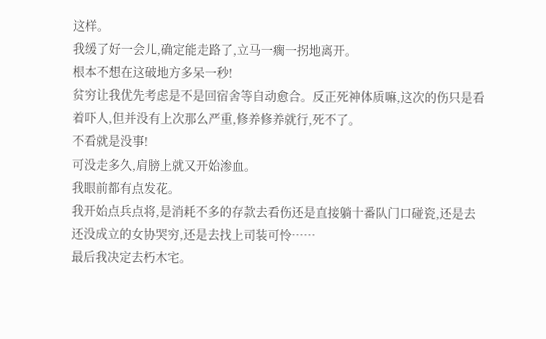这样。
我缓了好一会儿,确定能走路了,立马一瘸一拐地离开。
根本不想在这破地方多呆一秒!
贫穷让我优先考虑是不是回宿舍等自动愈合。反正死神体质嘛,这次的伤只是看着吓人,但并没有上次那么严重,修养修养就行,死不了。
不看就是没事!
可没走多久,肩膀上就又开始渗血。
我眼前都有点发花。
我开始点兵点将,是消耗不多的存款去看伤还是直接躺十番队门口碰瓷,还是去还没成立的女协哭穷,还是去找上司装可怜……
最后我决定去朽木宅。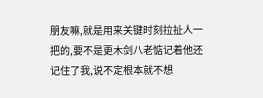朋友嘛,就是用来关键时刻拉扯人一把的,要不是更木剑八老惦记着他还记住了我,说不定根本就不想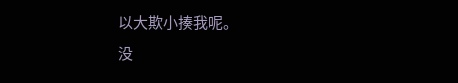以大欺小揍我呢。
没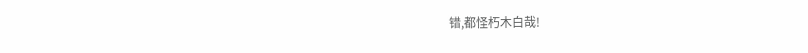错,都怪朽木白哉!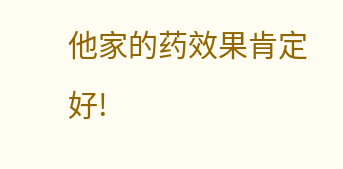他家的药效果肯定好!